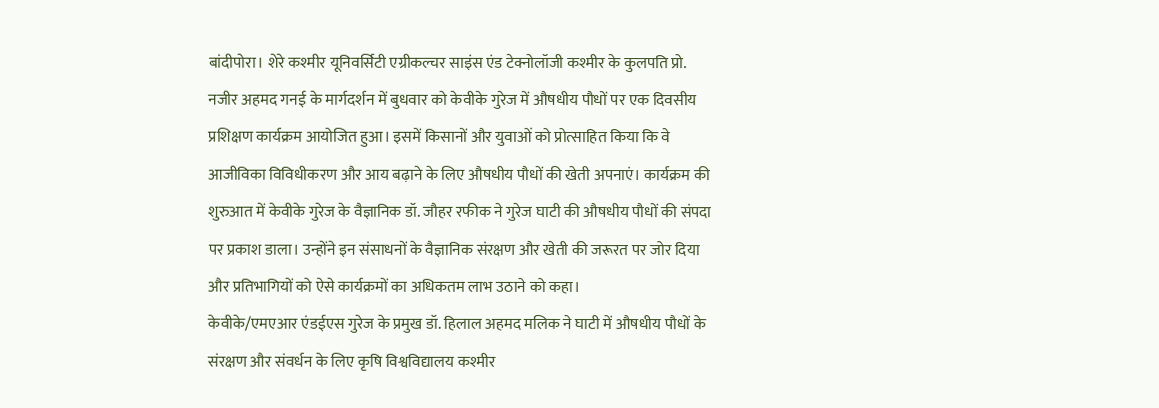बांदीपोरा। शेरे कश्मीर यूनिवर्सिटी एग्रीकल्चर साइंस एंड टेक्नोलॉजी कश्मीर के कुलपति प्रो. नजीर अहमद गनई के मार्गदर्शन में बुधवार को केवीके गुरेज में औषधीय पौधों पर एक दिवसीय प्रशिक्षण कार्यक्रम आयोजित हुआ। इसमें किसानों और युवाओं को प्रोत्साहित किया कि वे आजीविका विविधीकरण और आय बढ़ाने के लिए औषधीय पौधों की खेती अपनाएं। कार्यक्रम की शुरुआत में केवीके गुरेज के वैज्ञानिक डॉ. जौहर रफीक ने गुरेज घाटी की औषधीय पौधों की संपदा पर प्रकाश डाला। उन्होंने इन संसाधनों के वैज्ञानिक संरक्षण और खेती की जरूरत पर जोर दिया और प्रतिभागियों को ऐसे कार्यक्रमों का अधिकतम लाभ उठाने को कहा।
केवीके/एमएआर एंडईएस गुरेज के प्रमुख डॉ. हिलाल अहमद मलिक ने घाटी में औषधीय पौधों के संरक्षण और संवर्धन के लिए कृषि विश्वविद्यालय कश्मीर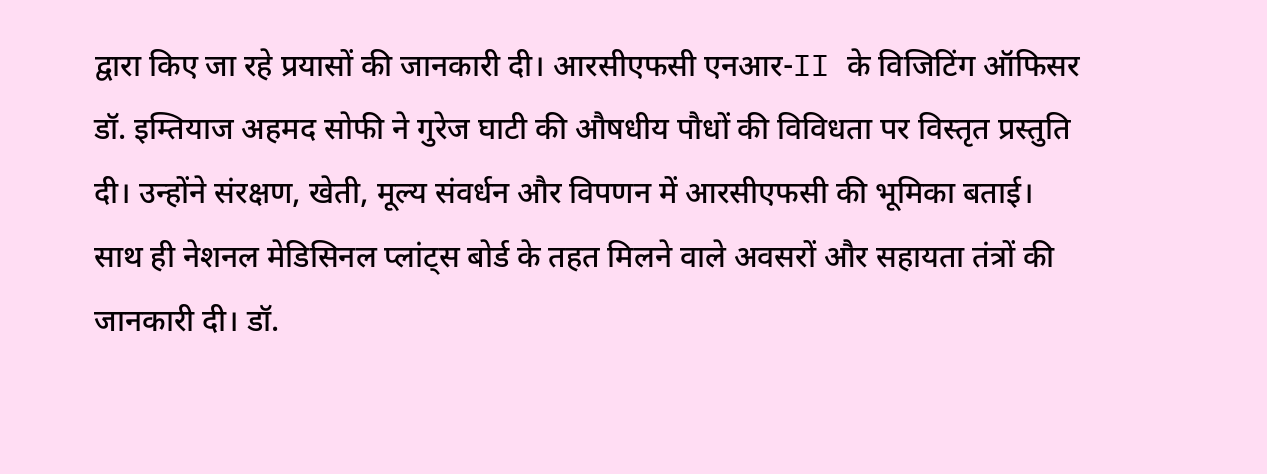द्वारा किए जा रहे प्रयासों की जानकारी दी। आरसीएफसी एनआर-II के विजिटिंग ऑफिसर डॉ. इम्तियाज अहमद सोफी ने गुरेज घाटी की औषधीय पौधों की विविधता पर विस्तृत प्रस्तुति दी। उन्होंने संरक्षण, खेती, मूल्य संवर्धन और विपणन में आरसीएफसी की भूमिका बताई। साथ ही नेशनल मेडिसिनल प्लांट्स बोर्ड के तहत मिलने वाले अवसरों और सहायता तंत्रों की जानकारी दी। डॉ.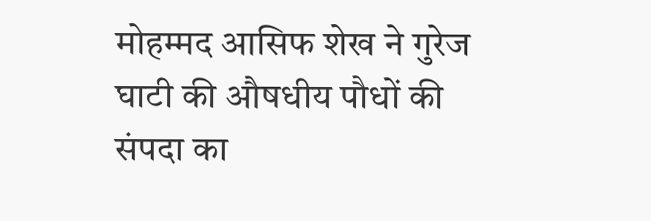मोहम्मद आसिफ शेख ने गुरेज घाटी की औषधीय पौधों की संपदा का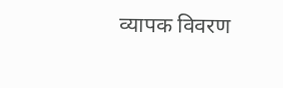व्यापक विवरण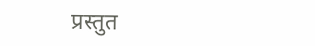प्रस्तुत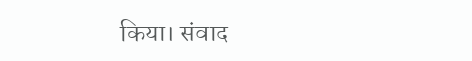किया। संवाद